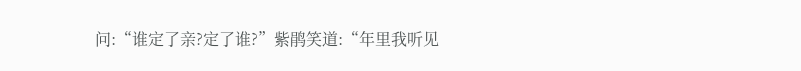问:“谁定了亲?定了谁?”紫鹃笑道:“年里我听见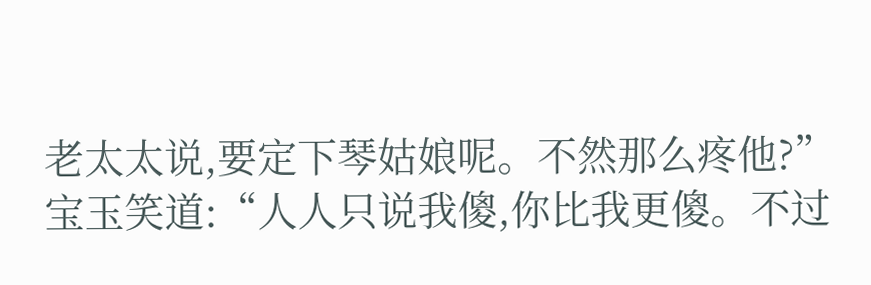老太太说,要定下琴姑娘呢。不然那么疼他?”
宝玉笑道:“人人只说我傻,你比我更傻。不过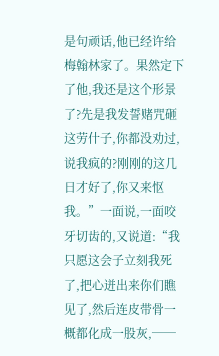是句顽话,他已经许给梅翰林家了。果然定下了他,我还是这个形景了?先是我发誓赌咒砸这劳什子,你都没劝过,说我疯的?刚刚的这几日才好了,你又来怄我。”一面说,一面咬牙切齿的,又说道:“我只愿这会子立刻我死了,把心迸出来你们瞧见了,然后连皮带骨一概都化成一股灰,──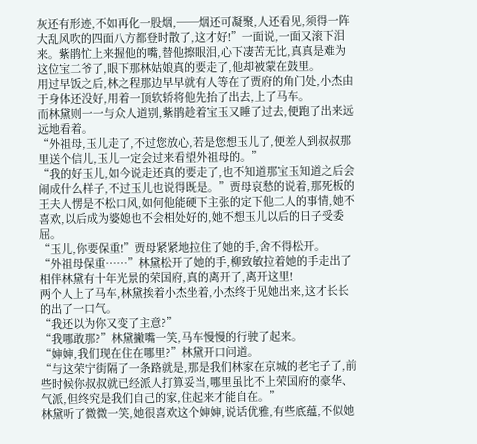灰还有形迹,不如再化一股烟,──烟还可凝聚,人还看见,须得一阵大乱风吹的四面八方都登时散了,这才好!”一面说,一面又滚下泪来。紫鹃忙上来握他的嘴,替他擦眼泪,心下凄苦无比,真真是难为这位宝二爷了,眼下那林姑娘真的要走了,他却被蒙在鼓里。
用过早饭之后,林之程那边早早就有人等在了贾府的角门处,小杰由于身体还没好,用着一顶软轿将他先抬了出去,上了马车。
而林黛则一一与众人道别,紫鹃趁着宝玉又睡了过去,便跑了出来远远地看着。
“外祖母,玉儿走了,不过您放心,若是您想玉儿了,便差人到叔叔那里送个信儿,玉儿一定会过来看望外祖母的。”
“我的好玉儿,如今说走还真的要走了,也不知道那宝玉知道之后会闹成什么样子,不过玉儿也说得既是。”贾母哀愁的说着,那死板的王夫人愣是不松口风,如何他能硬下主张的定下他二人的事情,她不喜欢,以后成为婆媳也不会相处好的,她不想玉儿以后的日子受委屈。
“玉儿,你要保重!”贾母紧紧地拉住了她的手,舍不得松开。
“外祖母保重……”林黛松开了她的手,柳致敏拉着她的手走出了相伴林黛有十年光景的荣国府,真的离开了,离开这里!
两个人上了马车,林黛挨着小杰坐着,小杰终于见她出来,这才长长的出了一口气。
“我还以为你又变了主意?”
“我哪敢那?”林黛撇嘴一笑,马车慢慢的行驶了起来。
“婶婶,我们现在住在哪里?”林黛开口问道。
“与这荣宁街隔了一条路就是,那是我们林家在京城的老宅子了,前些时候你叔叔就已经派人打算妥当,哪里虽比不上荣国府的豪华、气派,但终究是我们自己的家,住起来才能自在。”
林黛听了微微一笑,她很喜欢这个婶婶,说话优雅,有些底蕴,不似她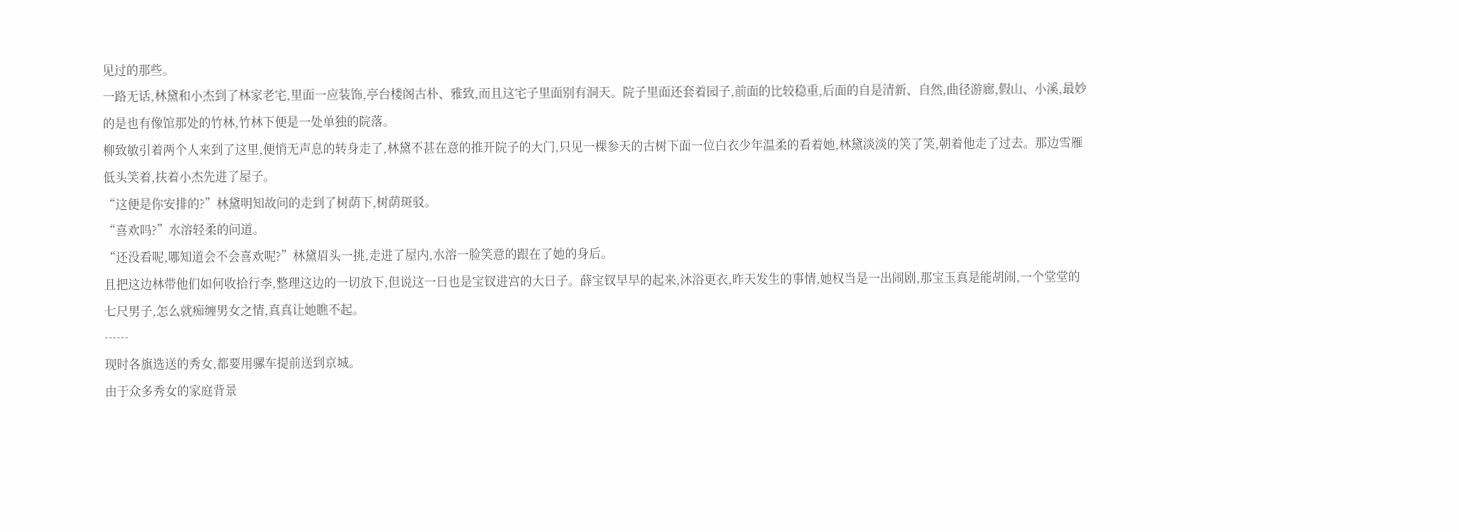见过的那些。
一路无话,林黛和小杰到了林家老宅,里面一应装饰,亭台楼阁古朴、雅致,而且这宅子里面别有洞天。院子里面还套着园子,前面的比较稳重,后面的自是清新、自然,曲径游廊,假山、小溪,最妙的是也有像馆那处的竹林,竹林下便是一处单独的院落。
柳致敏引着两个人来到了这里,便悄无声息的转身走了,林黛不甚在意的推开院子的大门,只见一棵参天的古树下面一位白衣少年温柔的看着她,林黛淡淡的笑了笑,朝着他走了过去。那边雪雁低头笑着,扶着小杰先进了屋子。
“这便是你安排的?”林黛明知故问的走到了树荫下,树荫斑驳。
“喜欢吗?”水溶轻柔的问道。
“还没看呢,哪知道会不会喜欢呢?”林黛眉头一挑,走进了屋内,水溶一脸笑意的跟在了她的身后。
且把这边林带他们如何收拾行李,整理这边的一切放下,但说这一日也是宝钗进宫的大日子。薛宝钗早早的起来,沐浴更衣,昨天发生的事情,她权当是一出闹剧,那宝玉真是能胡闹,一个堂堂的七尺男子,怎么就痴缠男女之情,真真让她瞧不起。
……
现时各旗选送的秀女,都要用骡车提前送到京城。
由于众多秀女的家庭背景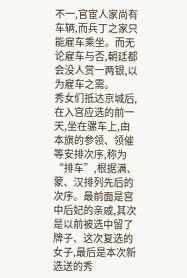不一,官宦人家尚有车辆,而兵丁之家只能雇车乘坐。而无论雇车与否,朝廷都会没人赏一两银,以为雇车之需。
秀女们抵达京城后,在入宫应选的前一天,坐在骡车上,由本旗的参领、领催等安排次序,称为“排车”,根据满、蒙、汉排列先后的次序。最前面是宫中后妃的亲戚,其次是以前被选中留了牌子、这次复选的女子,最后是本次新选送的秀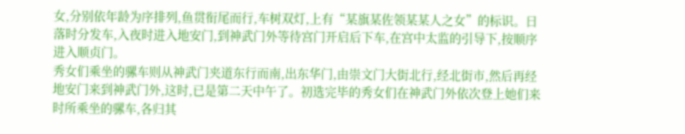女,分别依年龄为序排列,鱼贯衔尾而行,车树双灯,上有“某旗某佐领某某人之女”的标识。日落时分发车,入夜时进入地安门,到神武门外等待宫门开启后下车,在宫中太监的引导下,按顺序进入顺贞门。
秀女们乘坐的骡车则从神武门夹道东行而南,出东华门,由崇文门大街北行,经北街市,然后再经地安门来到神武门外,这时,已是第二天中午了。初选完毕的秀女们在神武门外依次登上她们来时所乘坐的骡车,各归其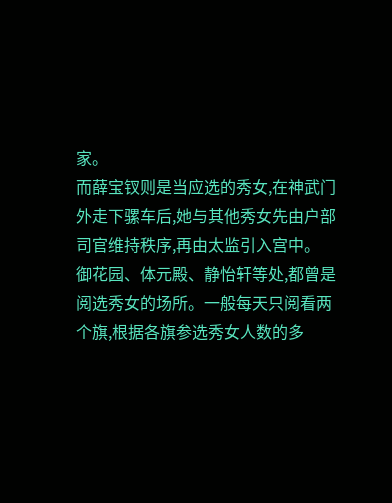家。
而薛宝钗则是当应选的秀女,在神武门外走下骡车后,她与其他秀女先由户部司官维持秩序,再由太监引入宫中。
御花园、体元殿、静怡轩等处,都曾是阅选秀女的场所。一般每天只阅看两个旗,根据各旗参选秀女人数的多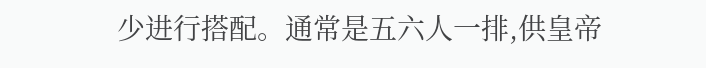少进行搭配。通常是五六人一排,供皇帝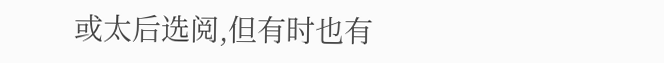或太后选阅,但有时也有